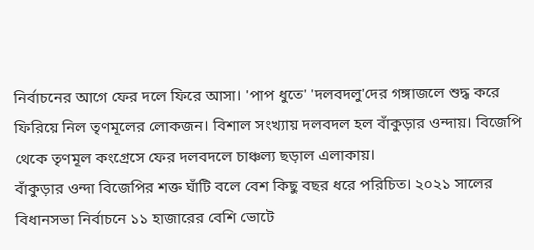নির্বাচনের আগে ফের দলে ফিরে আসা। 'পাপ ধুতে' 'দলবদলু'দের গঙ্গাজলে শুদ্ধ করে ফিরিয়ে নিল তৃণমূলের লোকজন। বিশাল সংখ্যায় দলবদল হল বাঁকুড়ার ওন্দায়। বিজেপি থেকে তৃণমূল কংগ্রেসে ফের দলবদলে চাঞ্চল্য ছড়াল এলাকায়।
বাঁকুড়ার ওন্দা বিজেপির শক্ত ঘাঁটি বলে বেশ কিছু বছর ধরে পরিচিত। ২০২১ সালের বিধানসভা নির্বাচনে ১১ হাজারের বেশি ভোটে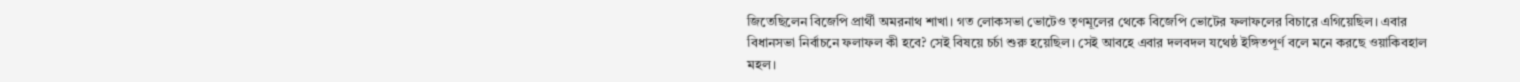জিতেছিলেন বিজেপি প্রার্থী অমরনাথ শাখা। গত লোকসভা ভোটেও তৃণমূলের থেকে বিজেপি ভোটের ফলাফলের বিচারে এগিয়েছিল। এবার বিধানসভা নির্বাচনে ফলাফল কী হবে? সেই বিষয়ে চর্চা শুরু হয়েছিল। সেই আবহে এবার দলবদল যথেষ্ঠ ইঙ্গিতপূর্ণ বলে মনে করছে ওয়াকিবহাল মহল।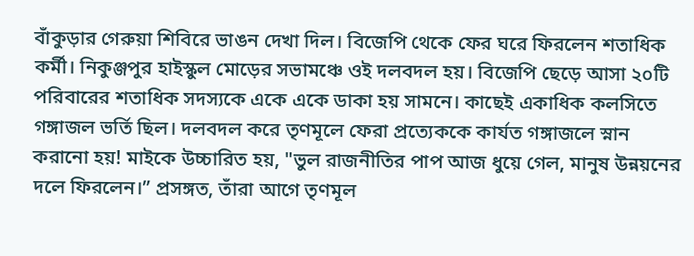বাঁকুড়ার গেরুয়া শিবিরে ভাঙন দেখা দিল। বিজেপি থেকে ফের ঘরে ফিরলেন শতাধিক কর্মী। নিকুঞ্জপুর হাইস্কুল মোড়ের সভামঞ্চে ওই দলবদল হয়। বিজেপি ছেড়ে আসা ২০টি পরিবারের শতাধিক সদস্যকে একে একে ডাকা হয় সামনে। কাছেই একাধিক কলসিতে গঙ্গাজল ভর্তি ছিল। দলবদল করে তৃণমূলে ফেরা প্রত্যেককে কার্যত গঙ্গাজলে স্নান করানো হয়! মাইকে উচ্চারিত হয়, "ভুল রাজনীতির পাপ আজ ধুয়ে গেল, মানুষ উন্নয়নের দলে ফিরলেন।” প্রসঙ্গত, তাঁরা আগে তৃণমূল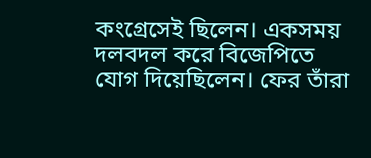কংগ্রেসেই ছিলেন। একসময় দলবদল করে বিজেপিতে যোগ দিয়েছিলেন। ফের তাঁরা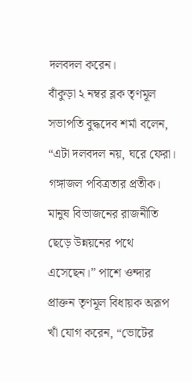দলবদল করেন।
বাঁকুড়া ২ নম্বর ব্লক তৃণমূল সভাপতি বুদ্ধদেব শর্মা বলেন, “এটা দলবদল নয়, ঘরে ফেরা। গঙ্গাজল পবিত্রতার প্রতীক। মানুষ বিভাজনের রাজনীতি ছেড়ে উন্নয়নের পথে এসেছেন।” পাশে ওন্দার প্রাক্তন তৃণমূল বিধায়ক অরূপ খাঁ যোগ করেন, “ভোটের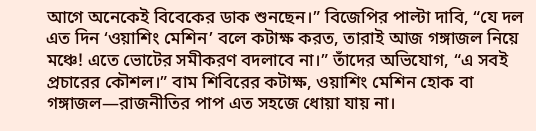আগে অনেকেই বিবেকের ডাক শুনছেন।” বিজেপির পাল্টা দাবি, “যে দল এত দিন ‘ওয়াশিং মেশিন’ বলে কটাক্ষ করত, তারাই আজ গঙ্গাজল নিয়ে মঞ্চে! এতে ভোটের সমীকরণ বদলাবে না।” তাঁদের অভিযোগ, “এ সবই প্রচারের কৌশল।” বাম শিবিরের কটাক্ষ, ওয়াশিং মেশিন হোক বা গঙ্গাজল—রাজনীতির পাপ এত সহজে ধোয়া যায় না।